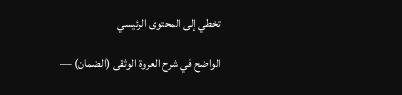تخطي إلى المحتوى الرئيسي

الواضح في شرح العروة الوثقى (الضمان) —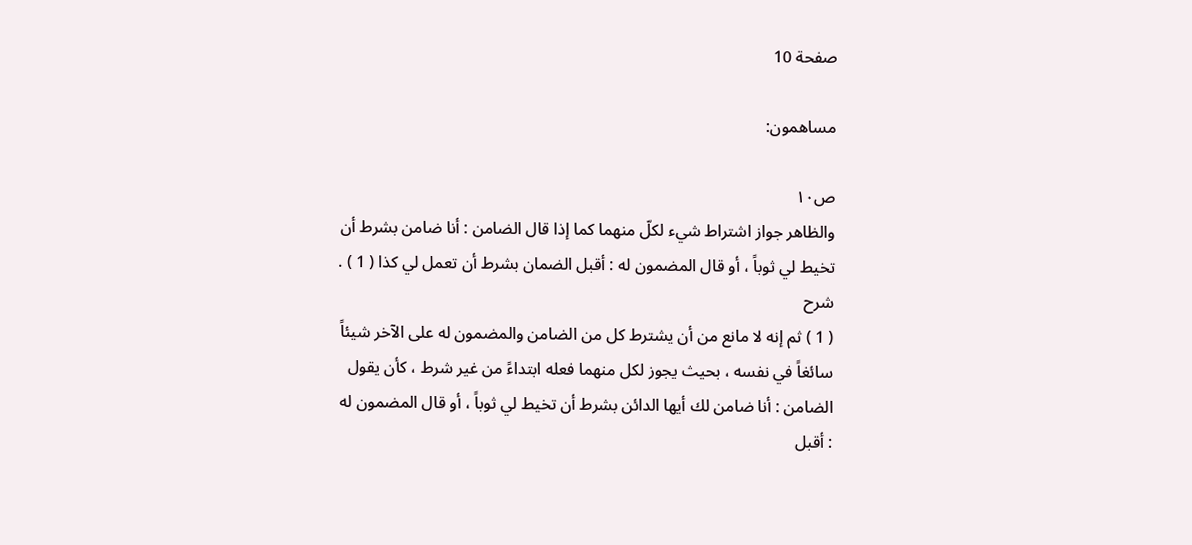صفحة 10

مساهمون:

ص١٠
والظاهر جواز اشتراط شيء لكلّ منهما كما إذا قال الضامن : أنا ضامن بشرط أن تخيط لي ثوباً ، أو قال المضمون له : أقبل الضمان بشرط أن تعمل لي كذا ( 1 ) .
شرح
( 1 ) ثم إنه لا مانع من أن يشترط كل من الضامن والمضمون له على الآخر شيئاً سائغاً في نفسه ، بحيث يجوز لكل منهما فعله ابتداءً من غير شرط ، كأن يقول الضامن : أنا ضامن لك أيها الدائن بشرط أن تخيط لي ثوباً ، أو قال المضمون له : أقبل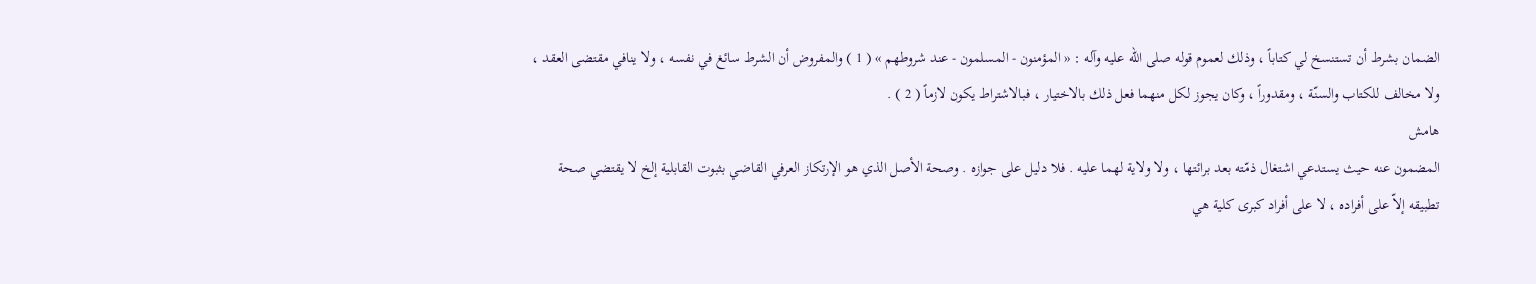الضمان بشرط أن تستنسخ لي كتاباً ، وذلك لعموم قوله صلى الله عليه وآله : « المؤمنون - المسلمون - عند شروطهم » ( 1 ) والمفروض أن الشرط سائغ في نفسه ، ولا ينافي مقتضى العقد ، ولا مخالف للكتاب والسنّة ، ومقدوراً ، وكان يجوز لكل منهما فعل ذلك بالاختيار ، فبالاشتراط يكون لازماً ( 2 ) .
هامش
المضمون عنه حيث يستدعي اشتغال ذمّته بعد برائتها ، ولا ولاية لهما عليه . فلا دليل على جوازه . وصحة الأصل الذي هو الإرتكاز العرفي القاضي بثبوت القابلية إلخ لا يقتضي صحة تطبيقه إلاّ على أفراده ، لا على أفراد كبرى كلية هي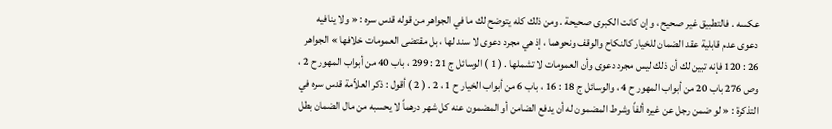عكسه . فالتطبيق غير صحيح ، وإن كانت الكبرى صحيحة . ومن ذلك كله يتوضح لك ما في الجواهر من قوله قدس سره : « ولا ينافيه دعوى عدم قابلية عقد الضمان للخيار كالنكاح والوقف ونحوهما ، إذ هي مجرد دعوى لا سند لها ، بل مقتضى العمومات خلافها » الجواهر 26 : 120 فإنه تبين لك أن ذلك ليس مجرد دعوى وأن العمومات لا تشملها . ( 1 ) الوسائل ج 21 : 299 ، باب 40 من أبواب المهور ح 2 ، وص 276 باب 20 من أبواب المهور ح 4 ، والوسائل ج 18 : 16 ، باب 6 من أبواب الخيار ح 1 ، 2 . ( 2 ) أقول : ذكر العلاّمة قدس سره في التذكرة : « لو ضمن رجل عن غيره ألفاً وشرط المضمون له أن يدفع الضامن أو المضمون عنه كل شهر درهماً لا يحسبه من مال الضمان بطل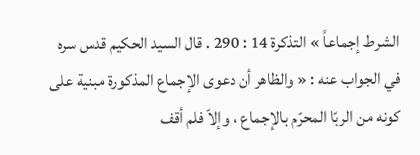الشرط إجماعاً » التذكرة 14 : 290 . قال السيد الحكيم قدس سره في الجواب عنه : « والظاهر أن دعوى الإجماع المذكورة مبنية على كونه من الربّا المحرّم بالإجماع ، وإلاّ فلم أقف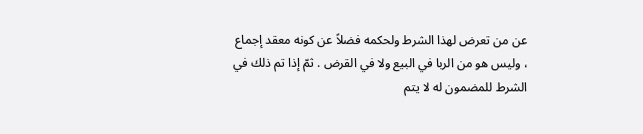عن من تعرض لهذا الشرط ولحكمه فضلاً عن كونه معقد إجماع ، وليس هو من الربا في البيع ولا في القرض . ثمّ إذا تم ذلك في الشرط للمضمون له لا يتم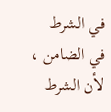في الشرط في الضامن ، لأن الشرط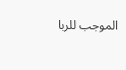الموجب للربا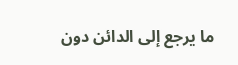ما يرجع إلى الدائن دون